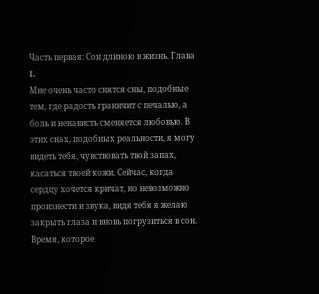Часть первая: Сон длиною в жизнь. Глава I.
Мне очень часто снятся сны, подобные тем, где радость граничит с печалью, а боль и ненависть сменяется любовью. В этих снах, подобных реальности, я могу видеть тебя, чувствовать твой запах, касаться твоей кожи. Сейчас, когда сердцу хочется кричат, но невозможно произнести и звука, видя тебя я желаю закрыть глаза и вновь погрузиться в сон.
Время, которое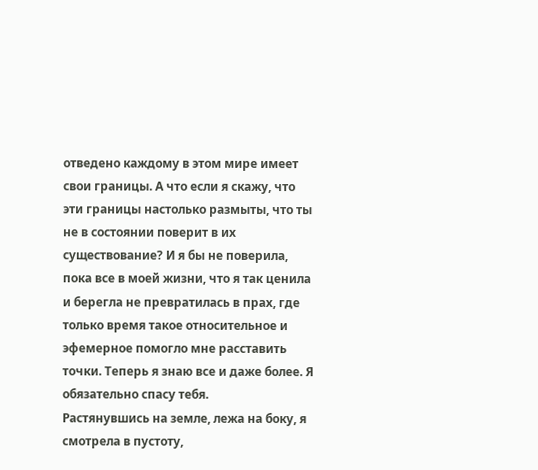отведено каждому в этом мире имеет свои границы. А что если я скажу, что эти границы настолько размыты, что ты не в состоянии поверит в их существование? И я бы не поверила, пока все в моей жизни, что я так ценила и берегла не превратилась в прах, где только время такое относительное и эфемерное помогло мне расставить точки. Теперь я знаю все и даже более. Я обязательно спасу тебя.
Растянувшись на земле, лежа на боку, я смотрела в пустоту,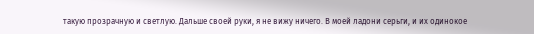такую прозрачную и светлую. Дальше своей руки, я не вижу ничего. В моей ладони серьги, и их одинокое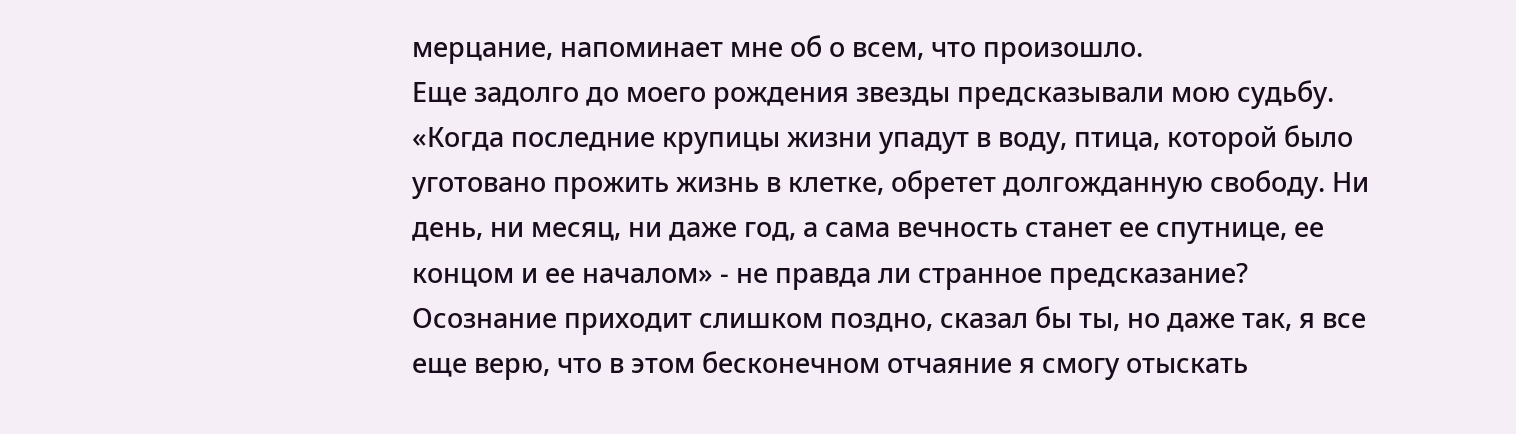мерцание, напоминает мне об о всем, что произошло.
Еще задолго до моего рождения звезды предсказывали мою судьбу.
«Когда последние крупицы жизни упадут в воду, птица, которой было уготовано прожить жизнь в клетке, обретет долгожданную свободу. Ни день, ни месяц, ни даже год, а сама вечность станет ее спутнице, ее концом и ее началом» - не правда ли странное предсказание?
Осознание приходит слишком поздно, сказал бы ты, но даже так, я все еще верю, что в этом бесконечном отчаяние я смогу отыскать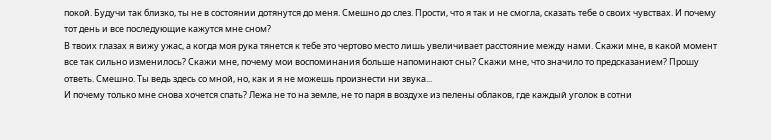покой. Будучи так близко, ты не в состоянии дотянутся до меня. Смешно до слез. Прости, что я так и не смогла, сказать тебе о своих чувствах. И почему тот день и все последующие кажутся мне сном?
В твоих глазах я вижу ужас, а когда моя рука тянется к тебе это чертово место лишь увеличивает расстояние между нами. Скажи мне, в какой момент все так сильно изменилось? Скажи мне, почему мои воспоминания больше напоминают сны? Скажи мне, что значило то предсказанием? Прошу ответь. Смешно. Ты ведь здесь со мной, но, как и я не можешь произнести ни звука...
И почему только мне снова хочется спать? Лежа не то на земле, не то паря в воздухе из пелены облаков, где каждый уголок в сотни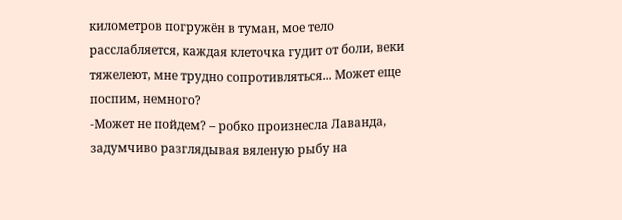километров погружён в туман, мое тело расслабляется, каждая клеточка гудит от боли, веки тяжелеют, мне трудно сопротивляться... Может еще поспим, немного?
-Может не пойдем? – робко произнесла Лаванда, задумчиво разглядывая вяленую рыбу на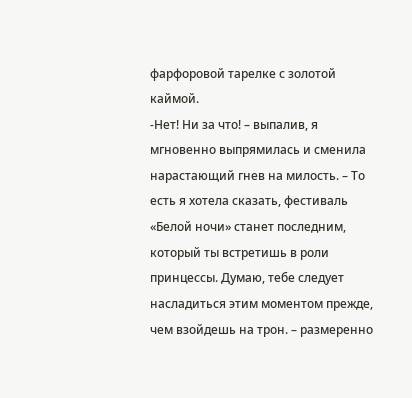фарфоровой тарелке с золотой каймой.
-Нет! Ни за что! – выпалив, я мгновенно выпрямилась и сменила нарастающий гнев на милость. – То есть я хотела сказать, фестиваль «Белой ночи» станет последним, который ты встретишь в роли принцессы. Думаю, тебе следует насладиться этим моментом прежде, чем взойдешь на трон. – размеренно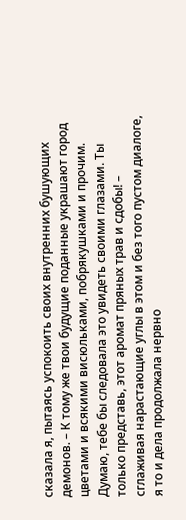сказала я, пытаясь успокоить своих внутренних бушующих демонов. – К тому же твои будущие поданные украшают город цветами и всякими висюльками, побрякушками и прочим. Думаю, тебе бы следовала это увидеть своими глазами. Ты только представь, этот аромат пряных трав и сдобы! – сглаживая нарастающие углы в этом и без того пустом диалоге, я то и дела продолжала нервно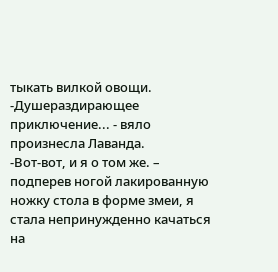тыкать вилкой овощи.
-Душераздирающее приключение... - вяло произнесла Лаванда.
-Вот-вот, и я о том же. – подперев ногой лакированную ножку стола в форме змеи, я стала непринужденно качаться на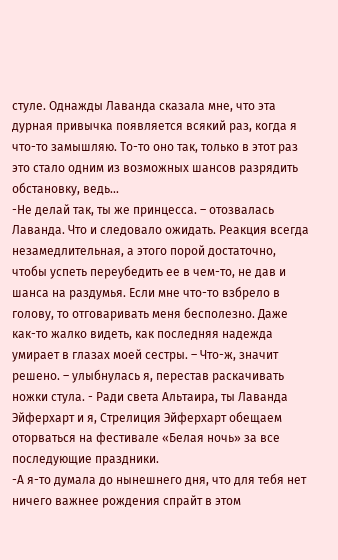стуле. Однажды Лаванда сказала мне, что эта дурная привычка появляется всякий раз, когда я что-то замышляю. То-то оно так, только в этот раз это стало одним из возможных шансов разрядить обстановку, ведь...
-Не делай так, ты же принцесса. – отозвалась Лаванда. Что и следовало ожидать. Реакция всегда незамедлительная, а этого порой достаточно, чтобы успеть переубедить ее в чем-то, не дав и шанса на раздумья. Если мне что-то взбрело в голову, то отговаривать меня бесполезно. Даже как-то жалко видеть, как последняя надежда умирает в глазах моей сестры. – Что-ж, значит решено. – улыбнулась я, перестав раскачивать ножки стула. - Ради света Альтаира, ты Лаванда Эйферхарт и я, Стрелиция Эйферхарт обещаем оторваться на фестивале «Белая ночь» за все последующие праздники.
-А я-то думала до нынешнего дня, что для тебя нет ничего важнее рождения спрайт в этом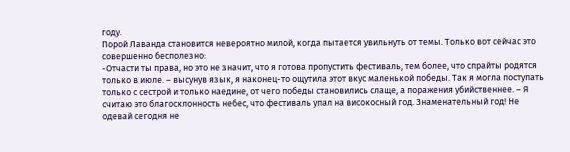году.
Порой Лаванда становится невероятно милой, когда пытается увильнуть от темы. Только вот сейчас это совершенно бесполезно:
-Отчасти ты права, но это не значит, что я готова пропустить фестиваль, тем более, что спрайты родятся только в июле. – высунув язык, я наконец-то ощутила этот вкус маленькой победы. Так я могла поступать только с сестрой и только наедине, от чего победы становились слаще, а поражения убийственнее. – Я считаю это благосклонность небес, что фестиваль упал на високосный год. Знаменательный год! Не одевай сегодня не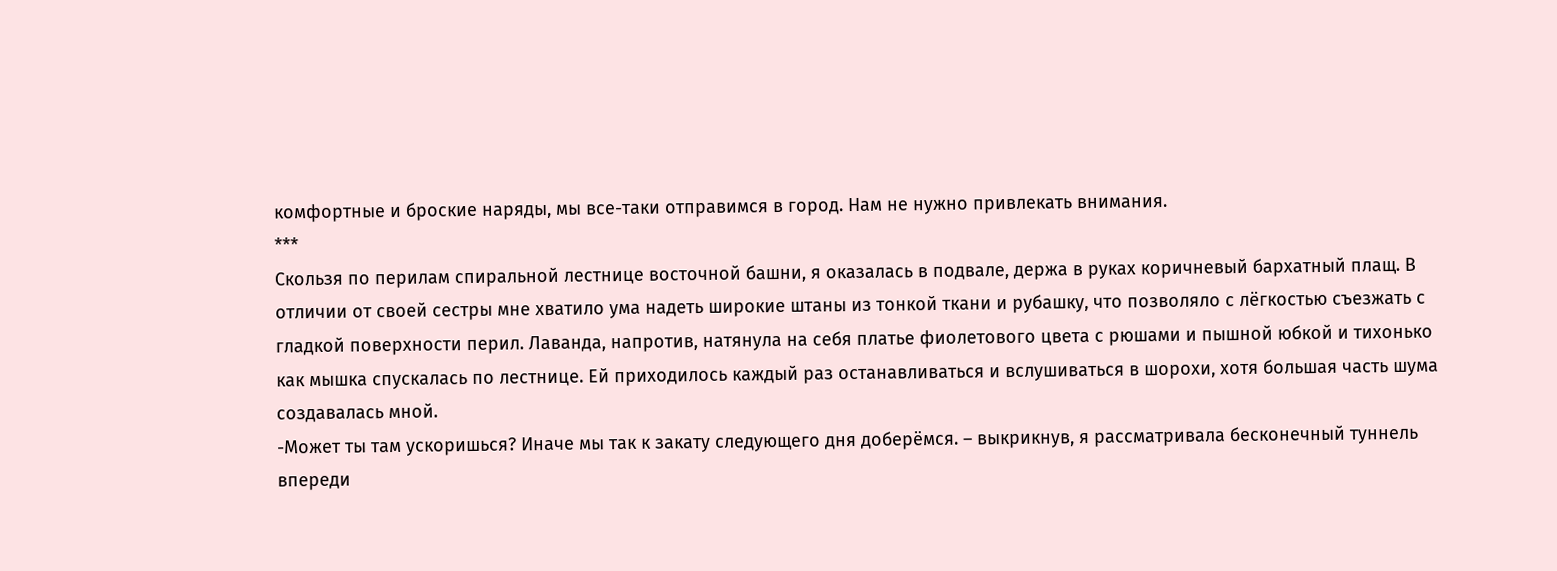комфортные и броские наряды, мы все-таки отправимся в город. Нам не нужно привлекать внимания.
***
Скользя по перилам спиральной лестнице восточной башни, я оказалась в подвале, держа в руках коричневый бархатный плащ. В отличии от своей сестры мне хватило ума надеть широкие штаны из тонкой ткани и рубашку, что позволяло с лёгкостью съезжать с гладкой поверхности перил. Лаванда, напротив, натянула на себя платье фиолетового цвета с рюшами и пышной юбкой и тихонько как мышка спускалась по лестнице. Ей приходилось каждый раз останавливаться и вслушиваться в шорохи, хотя большая часть шума создавалась мной.
-Может ты там ускоришься? Иначе мы так к закату следующего дня доберёмся. – выкрикнув, я рассматривала бесконечный туннель впереди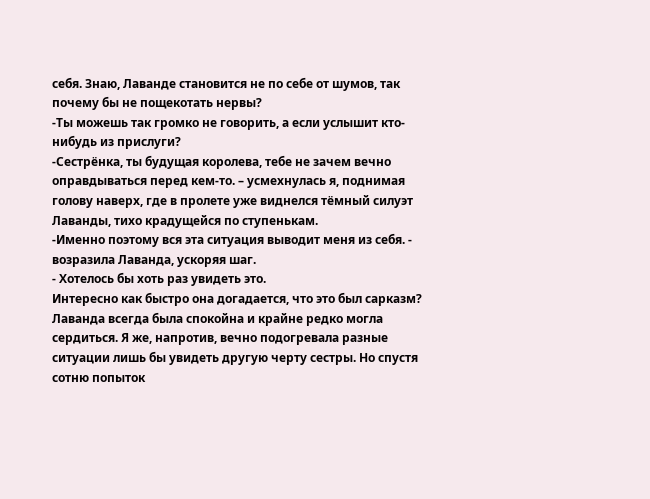себя. Знаю, Лаванде становится не по себе от шумов, так почему бы не пощекотать нервы?
-Ты можешь так громко не говорить, а если услышит кто-нибудь из прислуги?
-Сестрёнка, ты будущая королева, тебе не зачем вечно оправдываться перед кем-то. – усмехнулась я, поднимая голову наверх, где в пролете уже виднелся тёмный силуэт Лаванды, тихо крадущейся по ступенькам.
-Именно поэтому вся эта ситуация выводит меня из себя. - возразила Лаванда, ускоряя шаг.
- Хотелось бы хоть раз увидеть это.
Интересно как быстро она догадается, что это был сарказм?
Лаванда всегда была спокойна и крайне редко могла сердиться. Я же, напротив, вечно подогревала разные ситуации лишь бы увидеть другую черту сестры. Но спустя сотню попыток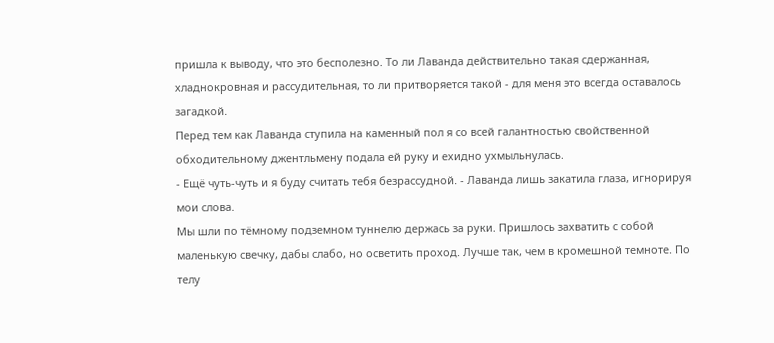пришла к выводу, что это бесполезно. То ли Лаванда действительно такая сдержанная, хладнокровная и рассудительная, то ли притворяется такой - для меня это всегда оставалось загадкой.
Перед тем как Лаванда ступила на каменный пол я со всей галантностью свойственной обходительному джентльмену подала ей руку и ехидно ухмыльнулась.
- Ещё чуть-чуть и я буду считать тебя безрассудной. - Лаванда лишь закатила глаза, игнорируя мои слова.
Мы шли по тёмному подземном туннелю держась за руки. Пришлось захватить с собой маленькую свечку, дабы слабо, но осветить проход. Лучше так, чем в кромешной темноте. По телу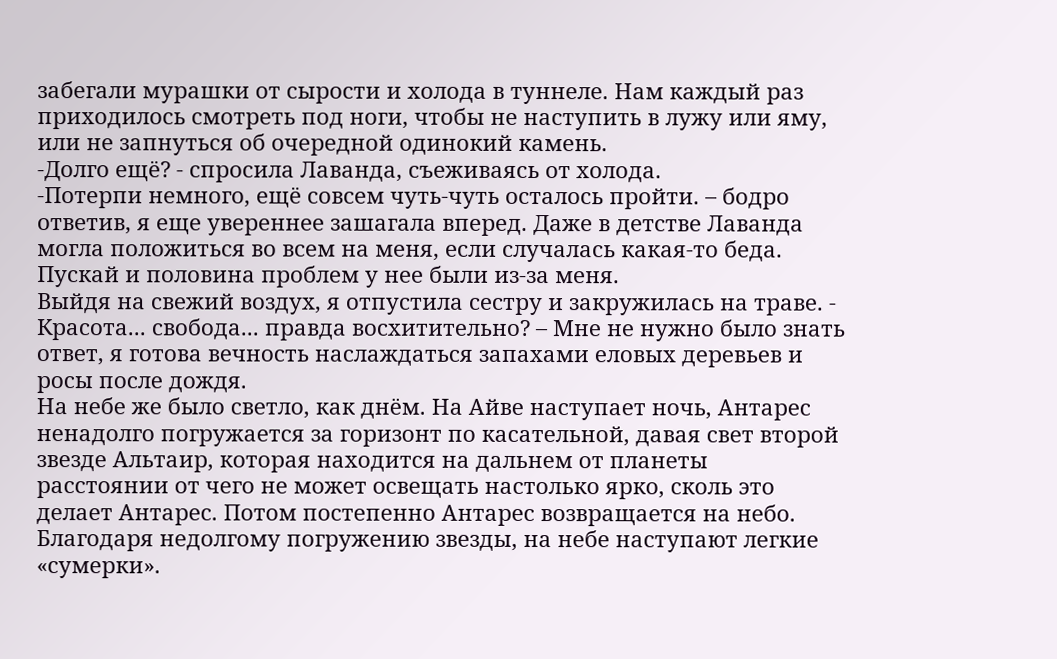забегали мурашки от сырости и холода в туннеле. Нам каждый раз приходилось смотреть под ноги, чтобы не наступить в лужу или яму, или не запнуться об очередной одинокий камень.
-Долго ещё? - спросила Лаванда, съеживаясь от холода.
-Потерпи немного, ещё совсем чуть-чуть осталось пройти. – бодро ответив, я еще увереннее зашагала вперед. Даже в детстве Лаванда могла положиться во всем на меня, если случалась какая-то беда. Пускай и половина проблем у нее были из-за меня.
Выйдя на свежий воздух, я отпустила сестру и закружилась на траве. - Красота... свобода... правда восхитительно? – Мне не нужно было знать ответ, я готова вечность наслаждаться запахами еловых деревьев и росы после дождя.
На небе же было светло, как днём. На Айве наступает ночь, Антарес ненадолго погружается за горизонт по касательной, давая свет второй звезде Альтаир, которая находится на дальнем от планеты расстоянии от чего не может освещать настолько ярко, сколь это делает Антарес. Потом постепенно Антарес возвращается на небо. Благодаря недолгому погружению звезды, на небе наступают легкие «сумерки».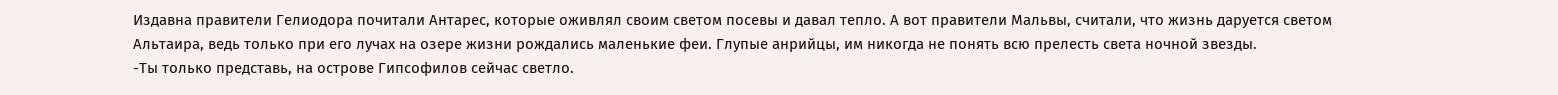Издавна правители Гелиодора почитали Антарес, которые оживлял своим светом посевы и давал тепло. А вот правители Мальвы, считали, что жизнь даруется светом Альтаира, ведь только при его лучах на озере жизни рождались маленькие феи. Глупые анрийцы, им никогда не понять всю прелесть света ночной звезды.
-Ты только представь, на острове Гипсофилов сейчас светло.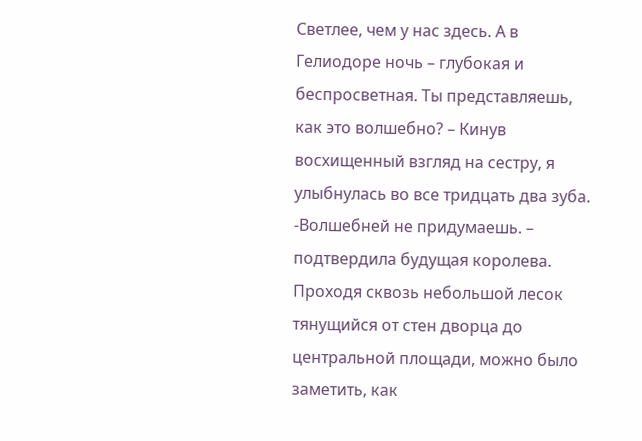Светлее, чем у нас здесь. А в Гелиодоре ночь – глубокая и беспросветная. Ты представляешь, как это волшебно? – Кинув восхищенный взгляд на сестру, я улыбнулась во все тридцать два зуба.
-Волшебней не придумаешь. – подтвердила будущая королева.
Проходя сквозь небольшой лесок тянущийся от стен дворца до центральной площади, можно было заметить, как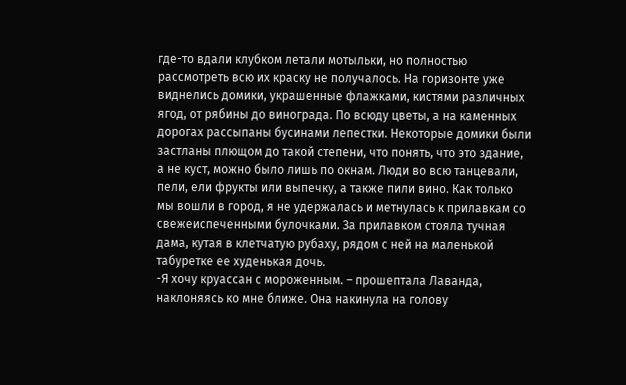где-то вдали клубком летали мотыльки, но полностью рассмотреть всю их краску не получалось. На горизонте уже виднелись домики, украшенные флажками, кистями различных ягод, от рябины до винограда. По всюду цветы, а на каменных дорогах рассыпаны бусинами лепестки. Некоторые домики были застланы плющом до такой степени, что понять, что это здание, а не куст, можно было лишь по окнам. Люди во всю танцевали, пели, ели фрукты или выпечку, а также пили вино. Как только мы вошли в город, я не удержалась и метнулась к прилавкам со свежеиспеченными булочками. За прилавком стояла тучная дама, кутая в клетчатую рубаху, рядом с ней на маленькой табуретке ее худенькая дочь.
-Я хочу круассан с мороженным. – прошептала Лаванда, наклоняясь ко мне ближе. Она накинула на голову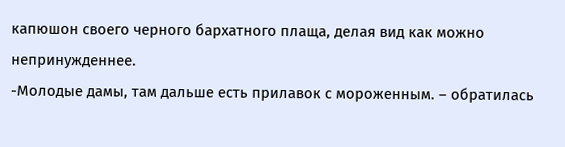капюшон своего черного бархатного плаща, делая вид как можно непринужденнее.
-Молодые дамы, там дальше есть прилавок с мороженным. – обратилась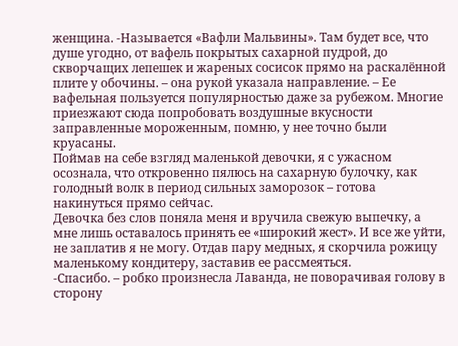женщина. -Называется «Вафли Мальвины». Там будет все, что душе угодно, от вафель покрытых сахарной пудрой, до скворчащих лепешек и жареных сосисок прямо на раскалённой плите у обочины. – она рукой указала направление. – Ее вафельная пользуется популярностью даже за рубежом. Многие приезжают сюда попробовать воздушные вкусности заправленные мороженным, помню, у нее точно были круасаны.
Поймав на себе взгляд маленькой девочки, я с ужасном осознала, что откровенно пялюсь на сахарную булочку, как голодный волк в период сильных заморозок – готова накинуться прямо сейчас.
Девочка без слов поняла меня и вручила свежую выпечку, а мне лишь оставалось принять ее «широкий жест». И все же уйти, не заплатив я не могу. Отдав пару медных, я скорчила рожицу маленькому кондитеру, заставив ее рассмеяться.
-Спасибо. – робко произнесла Лаванда, не поворачивая голову в сторону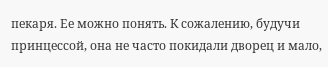пекаря. Ее можно понять. К сожалению, будучи принцессой, она не часто покидали дворец и мало,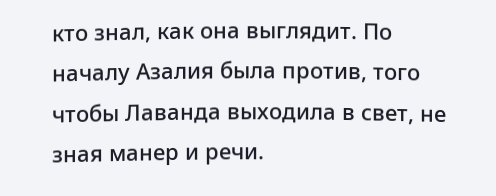кто знал, как она выглядит. По началу Азалия была против, того чтобы Лаванда выходила в свет, не зная манер и речи.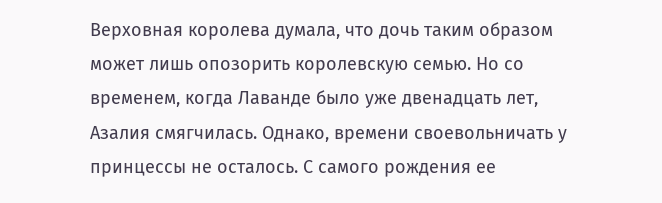Верховная королева думала, что дочь таким образом может лишь опозорить королевскую семью. Но со временем, когда Лаванде было уже двенадцать лет, Азалия смягчилась. Однако, времени своевольничать у принцессы не осталось. С самого рождения ее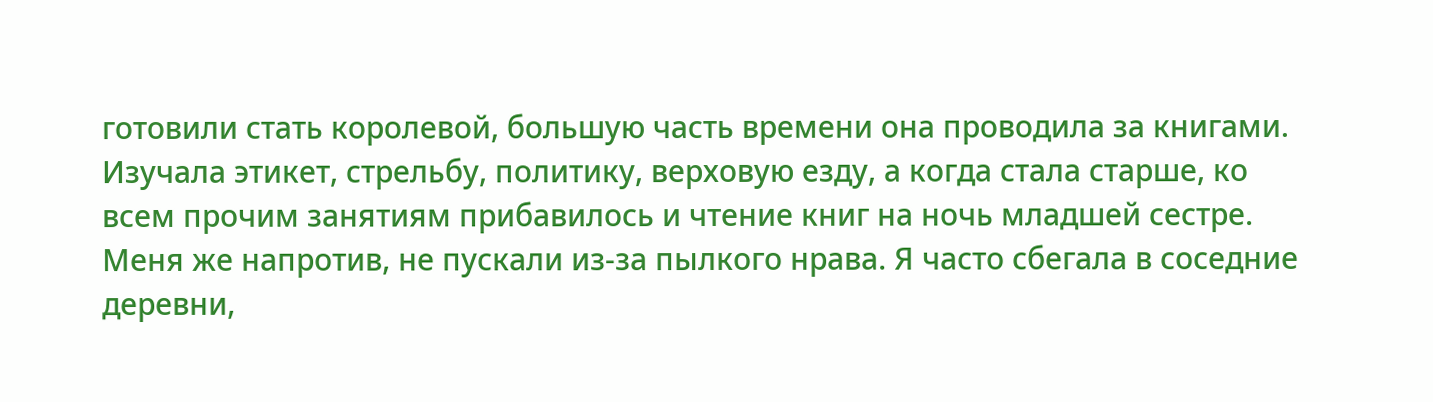готовили стать королевой, большую часть времени она проводила за книгами. Изучала этикет, стрельбу, политику, верховую езду, а когда стала старше, ко всем прочим занятиям прибавилось и чтение книг на ночь младшей сестре. Меня же напротив, не пускали из-за пылкого нрава. Я часто сбегала в соседние деревни,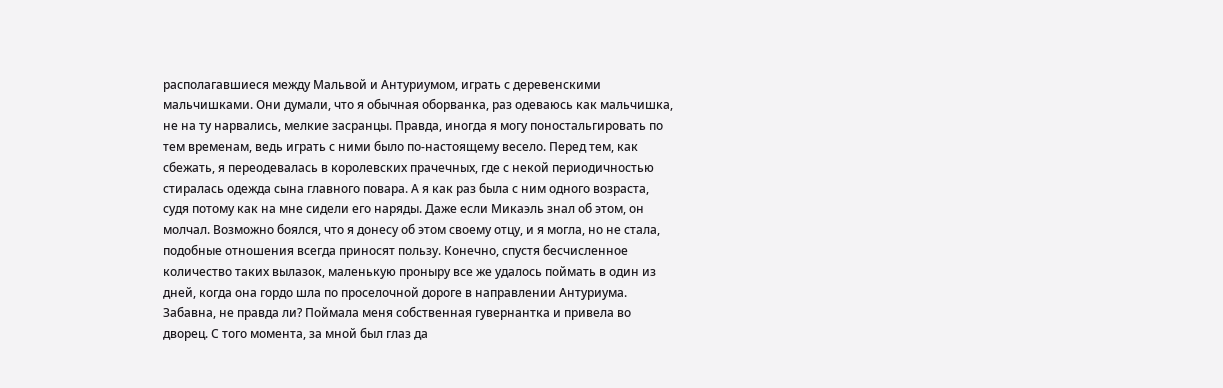располагавшиеся между Мальвой и Антуриумом, играть с деревенскими мальчишками. Они думали, что я обычная оборванка, раз одеваюсь как мальчишка, не на ту нарвались, мелкие засранцы. Правда, иногда я могу поностальгировать по тем временам, ведь играть с ними было по-настоящему весело. Перед тем, как сбежать, я переодевалась в королевских прачечных, где с некой периодичностью стиралась одежда сына главного повара. А я как раз была с ним одного возраста, судя потому как на мне сидели его наряды. Даже если Микаэль знал об этом, он молчал. Возможно боялся, что я донесу об этом своему отцу, и я могла, но не стала, подобные отношения всегда приносят пользу. Конечно, спустя бесчисленное количество таких вылазок, маленькую проныру все же удалось поймать в один из дней, когда она гордо шла по проселочной дороге в направлении Антуриума. Забавна, не правда ли? Поймала меня собственная гувернантка и привела во дворец. С того момента, за мной был глаз да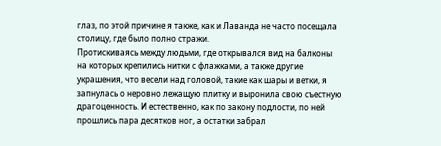глаз, по этой причине я также, как и Лаванда не часто посещала столицу, где было полно стражи.
Протискиваясь между людьми, где открывался вид на балконы на которых крепились нитки с флажками, а также другие украшения, что весели над головой, такие как шары и ветки, я запнулась о неровно лежащую плитку и выронила свою съестную драгоценность. И естественно, как по закону подлости, по ней прошлись пара десятков ног, а остатки забрал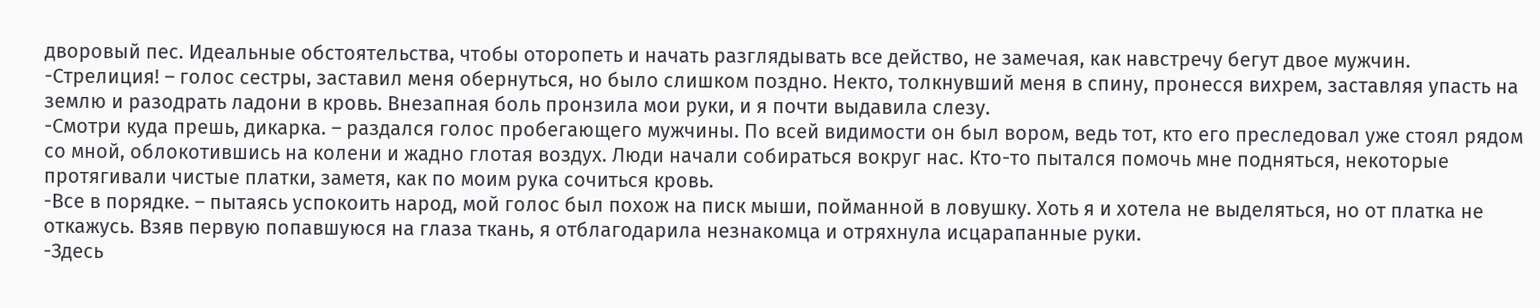дворовый пес. Идеальные обстоятельства, чтобы оторопеть и начать разглядывать все действо, не замечая, как навстречу бегут двое мужчин.
-Стрелиция! – голос сестры, заставил меня обернуться, но было слишком поздно. Некто, толкнувший меня в спину, пронесся вихрем, заставляя упасть на землю и разодрать ладони в кровь. Внезапная боль пронзила мои руки, и я почти выдавила слезу.
-Смотри куда прешь, дикарка. – раздался голос пробегающего мужчины. По всей видимости он был вором, ведь тот, кто его преследовал уже стоял рядом со мной, облокотившись на колени и жадно глотая воздух. Люди начали собираться вокруг нас. Кто-то пытался помочь мне подняться, некоторые протягивали чистые платки, заметя, как по моим рука сочиться кровь.
-Все в порядке. – пытаясь успокоить народ, мой голос был похож на писк мыши, пойманной в ловушку. Хоть я и хотела не выделяться, но от платка не откажусь. Взяв первую попавшуюся на глаза ткань, я отблагодарила незнакомца и отряхнула исцарапанные руки.
-Здесь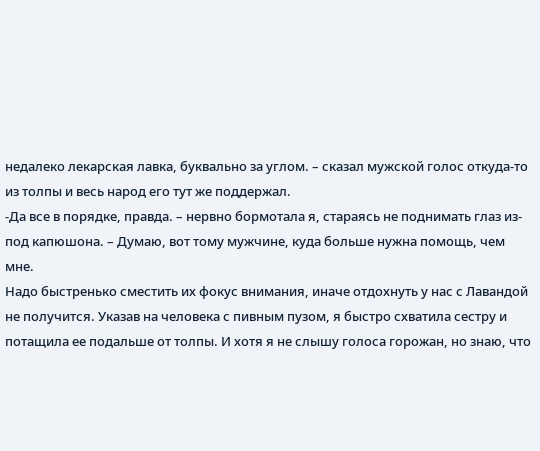недалеко лекарская лавка, буквально за углом. – сказал мужской голос откуда-то из толпы и весь народ его тут же поддержал.
-Да все в порядке, правда. – нервно бормотала я, стараясь не поднимать глаз из-под капюшона. – Думаю, вот тому мужчине, куда больше нужна помощь, чем мне.
Надо быстренько сместить их фокус внимания, иначе отдохнуть у нас с Лавандой не получится. Указав на человека с пивным пузом, я быстро схватила сестру и потащила ее подальше от толпы. И хотя я не слышу голоса горожан, но знаю, что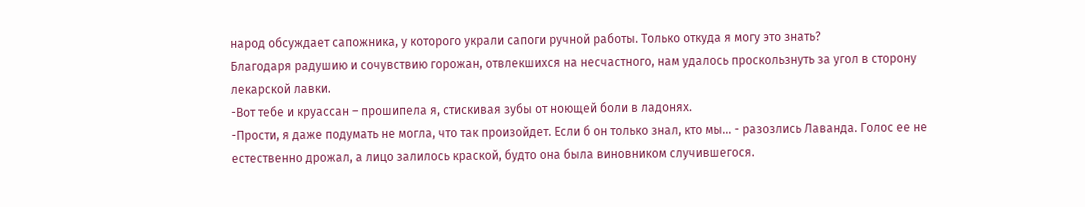народ обсуждает сапожника, у которого украли сапоги ручной работы. Только откуда я могу это знать?
Благодаря радушию и сочувствию горожан, отвлекшихся на несчастного, нам удалось проскользнуть за угол в сторону лекарской лавки.
-Вот тебе и круассан – прошипела я, стискивая зубы от ноющей боли в ладонях.
-Прости, я даже подумать не могла, что так произойдет. Если б он только знал, кто мы... - разозлись Лаванда. Голос ее не естественно дрожал, а лицо залилось краской, будто она была виновником случившегося.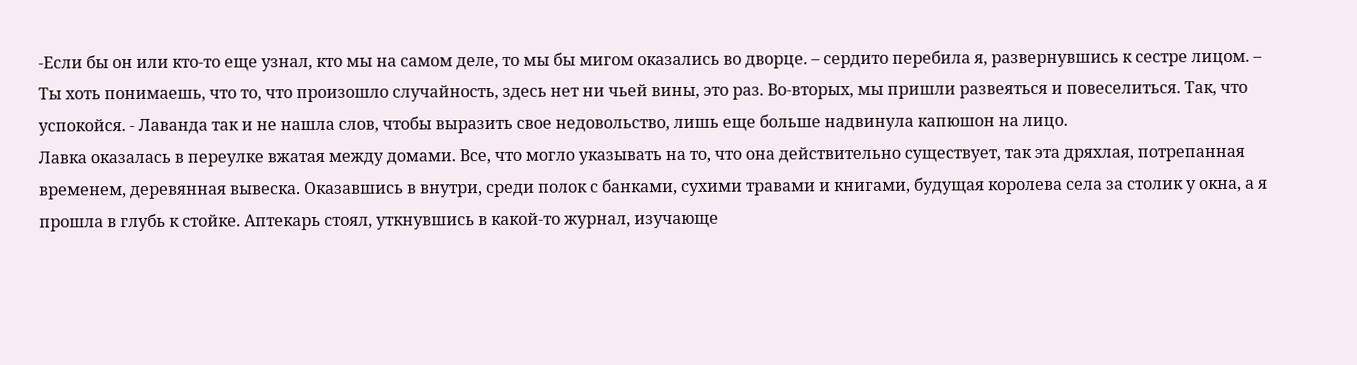-Если бы он или кто-то еще узнал, кто мы на самом деле, то мы бы мигом оказались во дворце. – сердито перебила я, развернувшись к сестре лицом. – Ты хоть понимаешь, что то, что произошло случайность, здесь нет ни чьей вины, это раз. Во-вторых, мы пришли развеяться и повеселиться. Так, что успокойся. - Лаванда так и не нашла слов, чтобы выразить свое недовольство, лишь еще больше надвинула капюшон на лицо.
Лавка оказалась в переулке вжатая между домами. Все, что могло указывать на то, что она действительно существует, так эта дряхлая, потрепанная временем, деревянная вывеска. Оказавшись в внутри, среди полок с банками, сухими травами и книгами, будущая королева села за столик у окна, а я прошла в глубь к стойке. Аптекарь стоял, уткнувшись в какой-то журнал, изучающе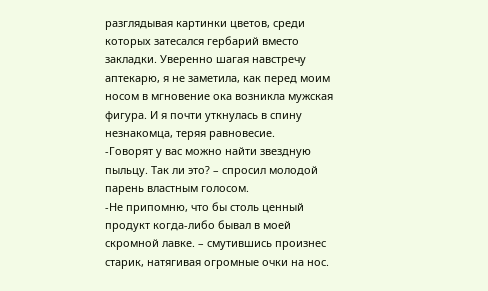разглядывая картинки цветов, среди которых затесался гербарий вместо закладки. Уверенно шагая навстречу аптекарю, я не заметила, как перед моим носом в мгновение ока возникла мужская фигура. И я почти уткнулась в спину незнакомца, теряя равновесие.
-Говорят у вас можно найти звездную пыльцу. Так ли это? – спросил молодой парень властным голосом.
-Не припомню, что бы столь ценный продукт когда-либо бывал в моей скромной лавке. – смутившись произнес старик, натягивая огромные очки на нос.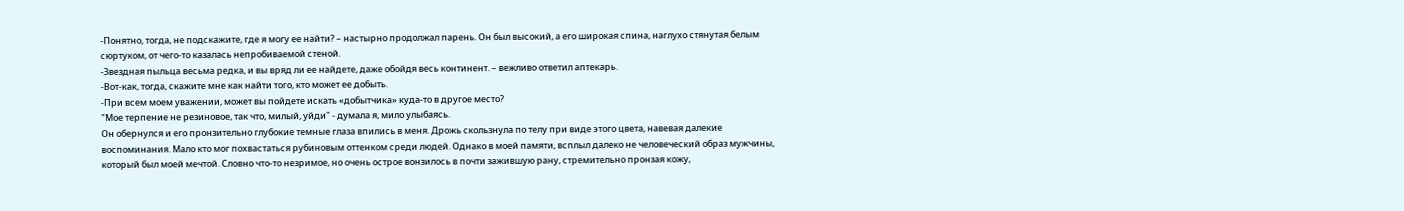-Понятно, тогда, не подскажите, где я могу ее найти? – настырно продолжал парень. Он был высокий, а его широкая спина, наглухо стянутая белым сюртуком, от чего-то казалась непробиваемой стеной.
-Звездная пыльца весьма редка, и вы вряд ли ее найдете, даже обойдя весь континент. – вежливо ответил аптекарь.
-Вот-как, тогда, скажите мне как найти того, кто может ее добыть.
-При всем моем уважении, может вы пойдете искать «добытчика» куда-то в другое место?
"Мое терпение не резиновое, так что, милый, уйди" - думала я, мило улыбаясь.
Он обернулся и его пронзительно глубокие темные глаза впились в меня. Дрожь скользнула по телу при виде этого цвета, навевая далекие воспоминания. Мало кто мог похвастаться рубиновым оттенком среди людей. Однако в моей памяти, всплыл далеко не человеческий образ мужчины, который был моей мечтой. Словно что-то незримое, но очень острое вонзилось в почти зажившую рану, стремительно пронзая кожу,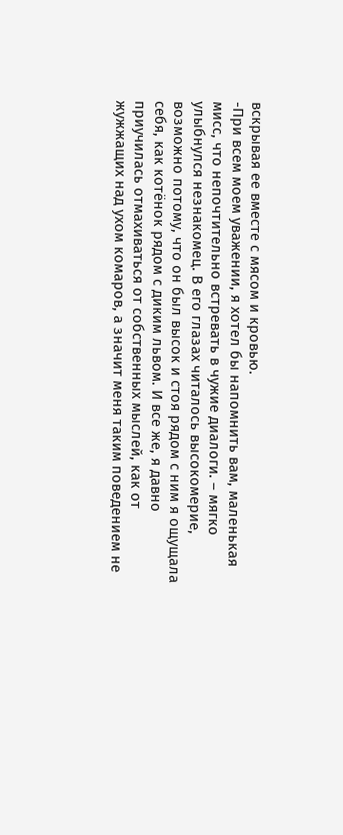вскрывая ее вместе с мясом и кровью.
-При всем моем уважении, я хотел бы напомнить вам, маленькая мисс, что непочтительно встревать в чужие диалоги. – мягко улыбнулся незнакомец. В его глазах читалось высокомерие, возможно потому, что он был высок и стоя рядом с ним я ощущала себя, как котёнок рядом с диким львом. И все же, я давно приучилась отмахиваться от собственных мыслей, как от жужжащих над ухом комаров, а значит меня таким поведением не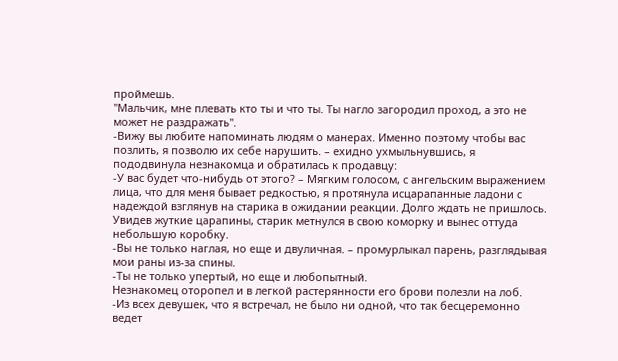проймешь.
"Мальчик, мне плевать кто ты и что ты. Ты нагло загородил проход, а это не может не раздражать".
-Вижу вы любите напоминать людям о манерах. Именно поэтому чтобы вас позлить, я позволю их себе нарушить. – ехидно ухмыльнувшись, я пододвинула незнакомца и обратилась к продавцу:
-У вас будет что-нибудь от этого? – Мягким голосом, с ангельским выражением лица, что для меня бывает редкостью, я протянула исцарапанные ладони с надеждой взглянув на старика в ожидании реакции. Долго ждать не пришлось. Увидев жуткие царапины, старик метнулся в свою коморку и вынес оттуда небольшую коробку.
-Вы не только наглая, но еще и двуличная. – промурлыкал парень, разглядывая мои раны из-за спины.
-Ты не только упертый, но еще и любопытный.
Незнакомец оторопел и в легкой растерянности его брови полезли на лоб.
-Из всех девушек, что я встречал, не было ни одной, что так бесцеремонно ведет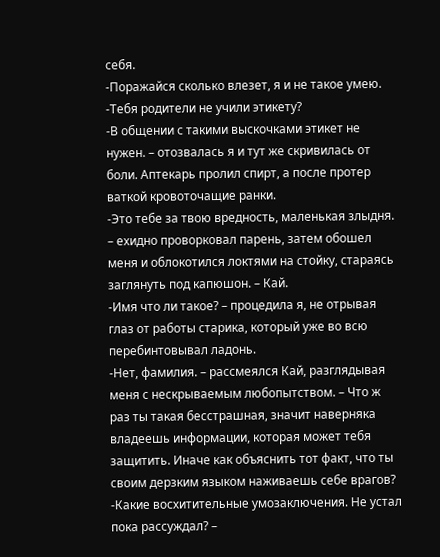себя.
-Поражайся сколько влезет, я и не такое умею.
-Тебя родители не учили этикету?
-В общении с такими выскочками этикет не нужен. – отозвалась я и тут же скривилась от боли. Аптекарь пролил спирт, а после протер ваткой кровоточащие ранки.
-Это тебе за твою вредность, маленькая злыдня. – ехидно проворковал парень, затем обошел меня и облокотился локтями на стойку, стараясь заглянуть под капюшон. – Кай.
-Имя что ли такое? – процедила я, не отрывая глаз от работы старика, который уже во всю перебинтовывал ладонь.
-Нет, фамилия. – рассмеялся Кай, разглядывая меня с нескрываемым любопытством. – Что ж раз ты такая бесстрашная, значит наверняка владеешь информации, которая может тебя защитить. Иначе как объяснить тот факт, что ты своим дерзким языком наживаешь себе врагов?
-Какие восхитительные умозаключения. Не устал пока рассуждал? –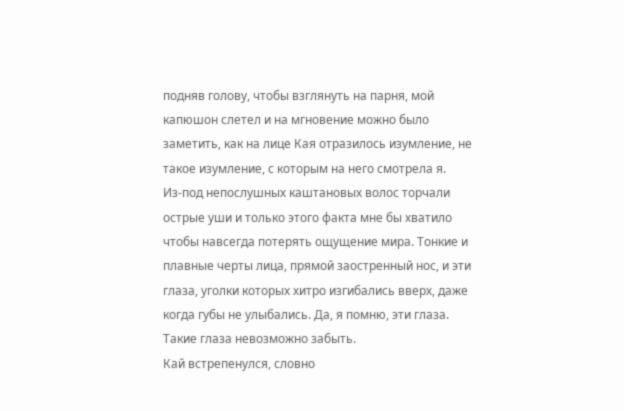подняв голову, чтобы взглянуть на парня, мой капюшон слетел и на мгновение можно было заметить, как на лице Кая отразилось изумление, не такое изумление, с которым на него смотрела я.
Из-под непослушных каштановых волос торчали острые уши и только этого факта мне бы хватило чтобы навсегда потерять ощущение мира. Тонкие и плавные черты лица, прямой заостренный нос, и эти глаза, уголки которых хитро изгибались вверх, даже когда губы не улыбались. Да, я помню, эти глаза. Такие глаза невозможно забыть.
Кай встрепенулся, словно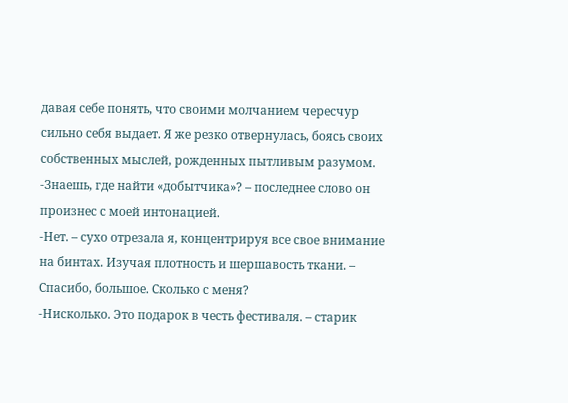давая себе понять, что своими молчанием чересчур сильно себя выдает. Я же резко отвернулась, боясь своих собственных мыслей, рожденных пытливым разумом.
-Знаешь, где найти «добытчика»? – последнее слово он произнес с моей интонацией.
-Нет. – сухо отрезала я, концентрируя все свое внимание на бинтах. Изучая плотность и шершавость ткани. – Спасибо, большое. Сколько с меня?
-Нисколько. Это подарок в честь фестиваля. – старик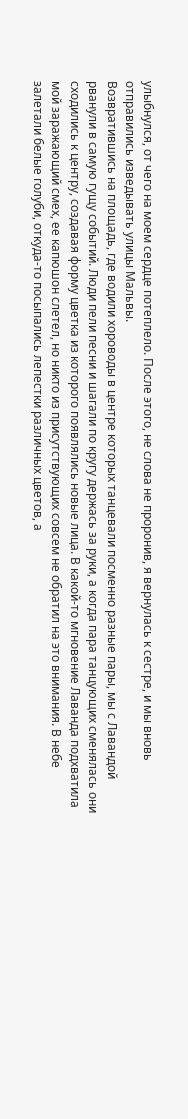улыбнулся, от чего на моем сердце потеплело. После этого, не слова не проронив, я вернулась к сестре, и мы вновь отправились изведывать улицы Мальвы.
Возвратившись на площадь, где водили хороводы в центре которых танцевали посменно разные пары, мы с Лавандой рванули в самую гущу событий. Люди пели песни и шагали по кругу держась за руки, а когда пара танцующих сменялась они сходились к центру, создавая форму цветка из которого появлялись новые лица. В какой-то мгновение Лаванда подхватила мой заражающий смех, ее капюшон слетел, но никто из присутствующих совсем не обратил на это внимания. В небе залетали белые голуби, откуда-то посыпались лепестки различных цветов, а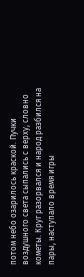потом небо озарилось краской. Пучки воздушного света сыпались с верху, словно кометы. Круг разорвался и народ разбился на пары, наступало время игры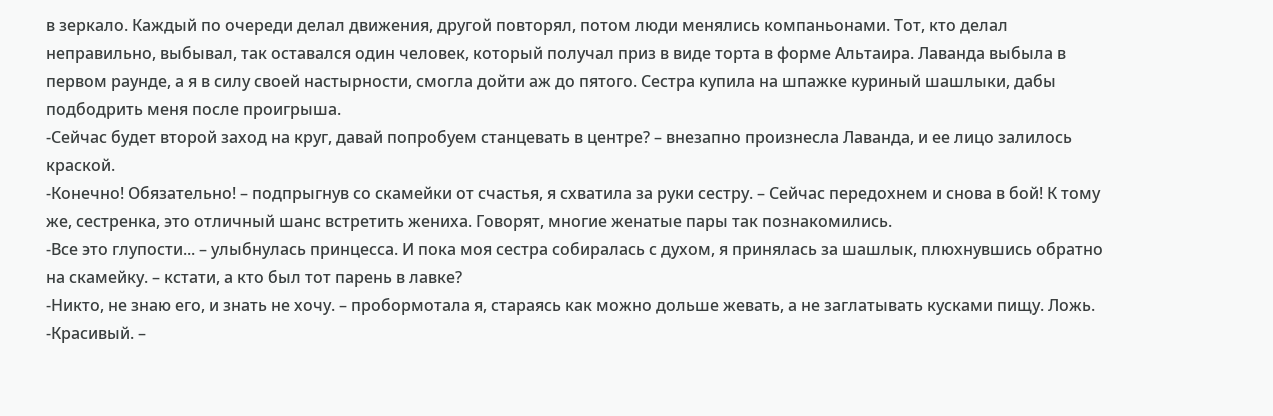в зеркало. Каждый по очереди делал движения, другой повторял, потом люди менялись компаньонами. Тот, кто делал неправильно, выбывал, так оставался один человек, который получал приз в виде торта в форме Альтаира. Лаванда выбыла в первом раунде, а я в силу своей настырности, смогла дойти аж до пятого. Сестра купила на шпажке куриный шашлыки, дабы подбодрить меня после проигрыша.
-Сейчас будет второй заход на круг, давай попробуем станцевать в центре? – внезапно произнесла Лаванда, и ее лицо залилось краской.
-Конечно! Обязательно! – подпрыгнув со скамейки от счастья, я схватила за руки сестру. – Сейчас передохнем и снова в бой! К тому же, сестренка, это отличный шанс встретить жениха. Говорят, многие женатые пары так познакомились.
-Все это глупости... – улыбнулась принцесса. И пока моя сестра собиралась с духом, я принялась за шашлык, плюхнувшись обратно на скамейку. – кстати, а кто был тот парень в лавке?
-Никто, не знаю его, и знать не хочу. – пробормотала я, стараясь как можно дольше жевать, а не заглатывать кусками пищу. Ложь.
-Красивый. –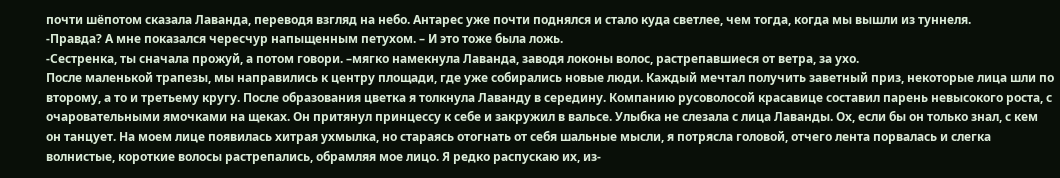почти шёпотом сказала Лаванда, переводя взгляд на небо. Антарес уже почти поднялся и стало куда светлее, чем тогда, когда мы вышли из туннеля.
-Правда? А мне показался чересчур напыщенным петухом. – И это тоже была ложь.
-Сестренка, ты сначала прожуй, а потом говори. –мягко намекнула Лаванда, заводя локоны волос, растрепавшиеся от ветра, за ухо.
После маленькой трапезы, мы направились к центру площади, где уже собирались новые люди. Каждый мечтал получить заветный приз, некоторые лица шли по второму, а то и третьему кругу. После образования цветка я толкнула Лаванду в середину. Компанию русоволосой красавице составил парень невысокого роста, с очаровательными ямочками на щеках. Он притянул принцессу к себе и закружил в вальсе. Улыбка не слезала с лица Лаванды. Ох, если бы он только знал, с кем он танцует. На моем лице появилась хитрая ухмылка, но стараясь отогнать от себя шальные мысли, я потрясла головой, отчего лента порвалась и слегка волнистые, короткие волосы растрепались, обрамляя мое лицо. Я редко распускаю их, из-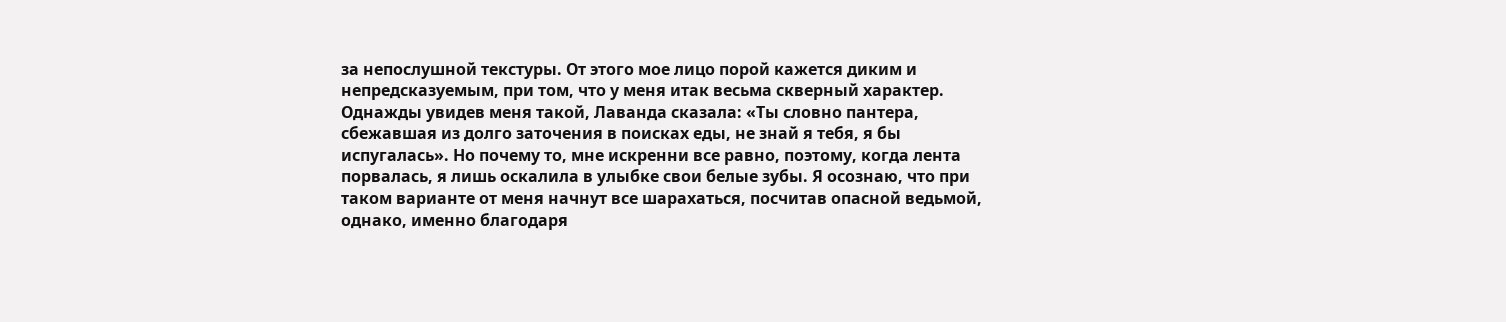за непослушной текстуры. От этого мое лицо порой кажется диким и непредсказуемым, при том, что у меня итак весьма скверный характер. Однажды увидев меня такой, Лаванда сказала: «Ты словно пантера, сбежавшая из долго заточения в поисках еды, не знай я тебя, я бы испугалась». Но почему то, мне искренни все равно, поэтому, когда лента порвалась, я лишь оскалила в улыбке свои белые зубы. Я осознаю, что при таком варианте от меня начнут все шарахаться, посчитав опасной ведьмой, однако, именно благодаря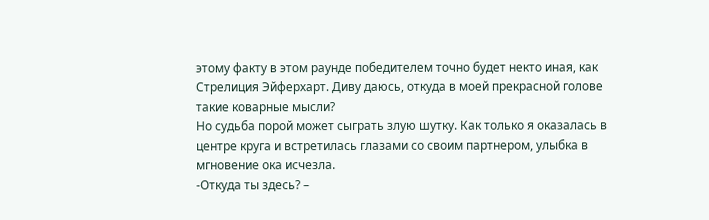этому факту в этом раунде победителем точно будет некто иная, как Стрелиция Эйферхарт. Диву даюсь, откуда в моей прекрасной голове такие коварные мысли?
Но судьба порой может сыграть злую шутку. Как только я оказалась в центре круга и встретилась глазами со своим партнером, улыбка в мгновение ока исчезла.
-Откуда ты здесь? –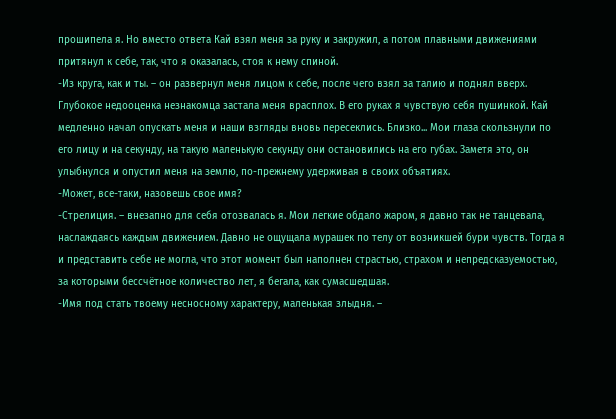прошипела я. Но вместо ответа Кай взял меня за руку и закружил, а потом плавными движениями притянул к себе, так, что я оказалась, стоя к нему спиной.
-Из круга, как и ты. – он развернул меня лицом к себе, после чего взял за талию и поднял вверх. Глубокое недооценка незнакомца застала меня врасплох. В его руках я чувствую себя пушинкой. Кай медленно начал опускать меня и наши взгляды вновь пересеклись. Близко... Мои глаза скользнули по его лицу и на секунду, на такую маленькую секунду они остановились на его губах. Заметя это, он улыбнулся и опустил меня на землю, по-прежнему удерживая в своих объятиях.
-Может, все-таки, назовешь свое имя?
-Стрелиция. – внезапно для себя отозвалась я. Мои легкие обдало жаром, я давно так не танцевала, наслаждаясь каждым движением. Давно не ощущала мурашек по телу от возникшей бури чувств. Тогда я и представить себе не могла, что этот момент был наполнен страстью, страхом и непредсказуемостью, за которыми бессчётное количество лет, я бегала, как сумасшедшая.
-Имя под стать твоему несносному характеру, маленькая злыдня. –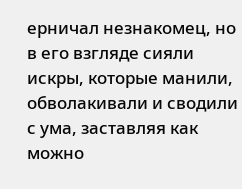ерничал незнакомец, но в его взгляде сияли искры, которые манили, обволакивали и сводили с ума, заставляя как можно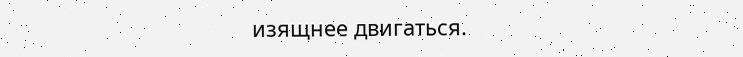изящнее двигаться.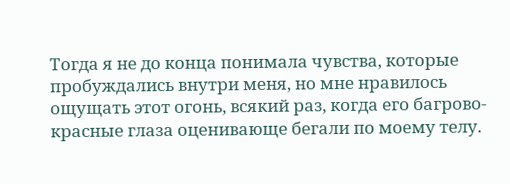Тогда я не до конца понимала чувства, которые пробуждались внутри меня, но мне нравилось ощущать этот огонь, всякий раз, когда его багрово-красные глаза оценивающе бегали по моему телу.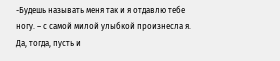-Будешь называть меня так и я отдавлю тебе ногу. – с самой милой улыбкой произнесла я. Да, тогда, пусть и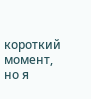короткий момент, но я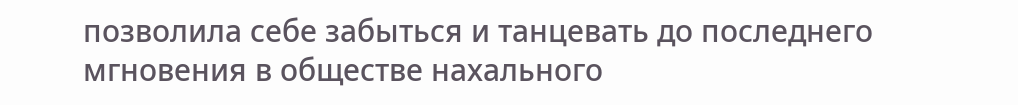позволила себе забыться и танцевать до последнего мгновения в обществе нахального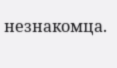незнакомца.